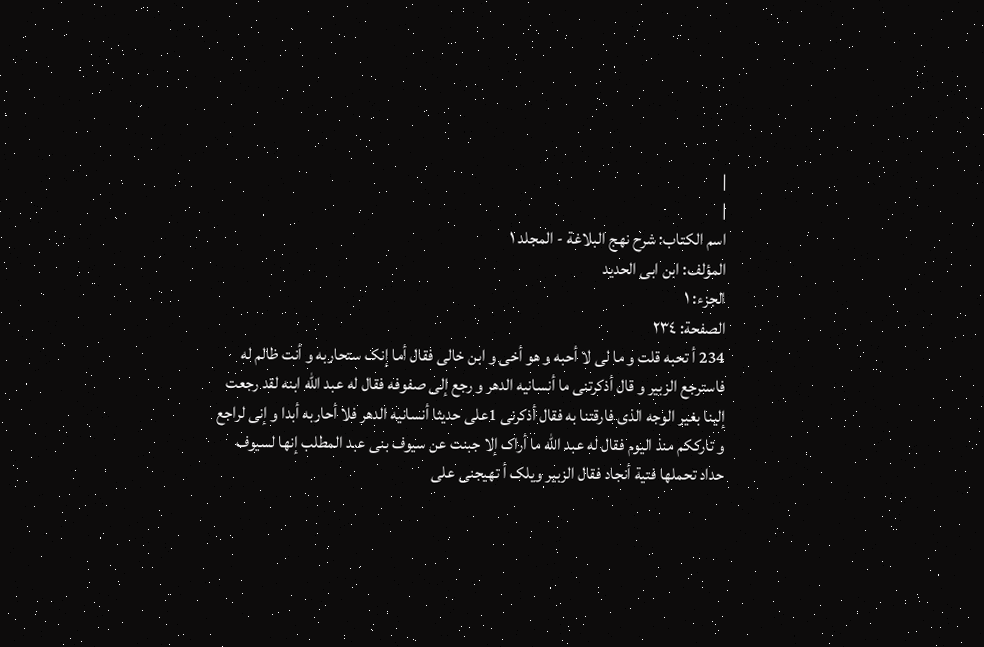|
|
اسم الکتاب: شرح نهج البلاغة - المجلد ۱
المؤلف: ابن ابی الحدید
الجزء: ۱
الصفحة: ۲٣٤
234 أ تحبه قلت و ما لی لا أحبه و هو أخی و ابن خالی فقال أما إنک ستحاربه و أنت ظالم له فاسترجع الزبیر و قال أذکرتنی ما أنسانیه الدهر و رجع إلى صفوفه فقال له عبد الله ابنه لقد رجعت إلینا بغیر الوجه الذی فارقتنا به فقال أذکرنی 1علی حدیثا أنسانیه الدهر فلا أحاربه أبدا و إنی لراجع و تارککم منذ الیوم فقال له عبد الله ما أراک إلا جبنت عن سیوف بنی عبد المطلب إنها لسیوف حداد تحملها فتیة أنجاد فقال الزبیر ویلک أ تهیجنی على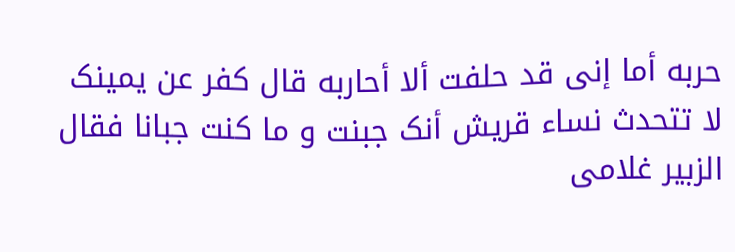حربه أما إنی قد حلفت ألا أحاربه قال کفر عن یمینک لا تتحدث نساء قریش أنک جبنت و ما کنت جبانا فقال الزبیر غلامی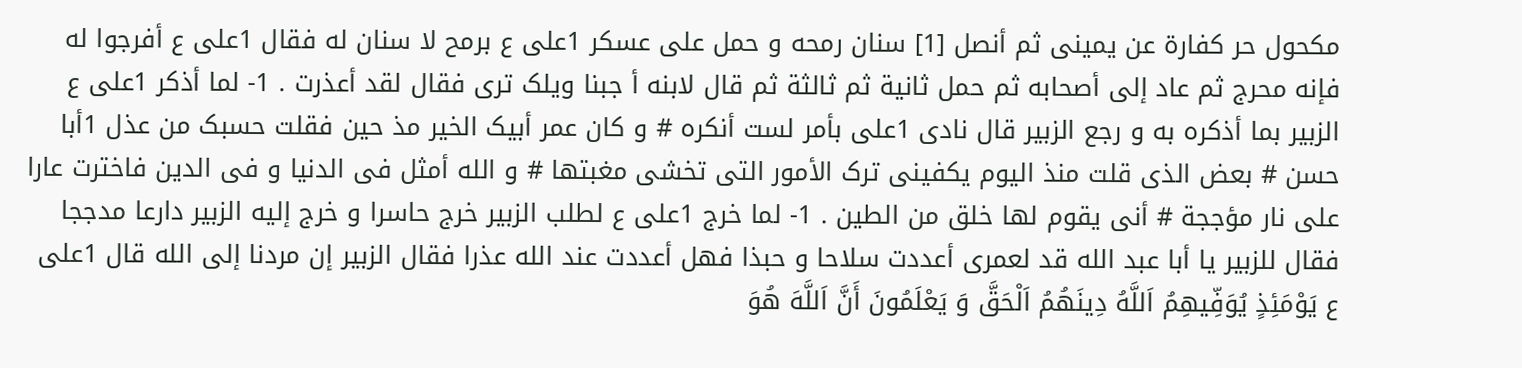مکحول حر کفارة عن یمینی ثم أنصل [1] سنان رمحه و حمل على عسکر 1علی ع برمح لا سنان له فقال 1علی ع أفرجوا له فإنه محرج ثم عاد إلى أصحابه ثم حمل ثانیة ثم ثالثة ثم قال لابنه أ جبنا ویلک ترى فقال لقد أعذرت . 1- لما أذکر 1علی ع الزبیر بما أذکره به و رجع الزبیر قال نادى 1علی بأمر لست أنکره # و کان عمر أبیک الخیر مذ حین فقلت حسبک من عذل 1أبا حسن # بعض الذی قلت منذ الیوم یکفینی ترک الأمور التی تخشى مغبتها # و الله أمثل فی الدنیا و فی الدین فاخترت عارا على نار مؤججة # أنى یقوم لها خلق من الطین . 1- لما خرج 1علی ع لطلب الزبیر خرج حاسرا و خرج إلیه الزبیر دارعا مدججا فقال للزبیر یا أبا عبد الله قد لعمری أعددت سلاحا و حبذا فهل أعددت عند الله عذرا فقال الزبیر إن مردنا إلى الله قال 1علی ع یَوْمَئِذٍ یُوَفِّیهِمُ اَللَّهُ دِینَهُمُ اَلْحَقَّ وَ یَعْلَمُونَ أَنَّ اَللَّهَ هُوَ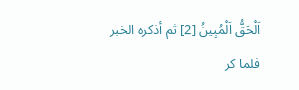اَلْحَقُّ اَلْمُبِینُ [2] ثم أذکره الخبر فلما کر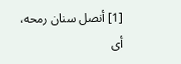[1] أنصل سنان رمحه، أی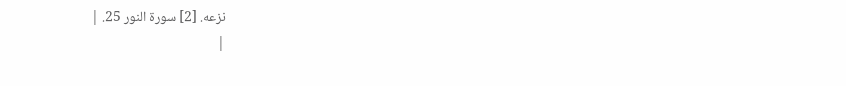نزعه. [2] سورة النور 25. |
|